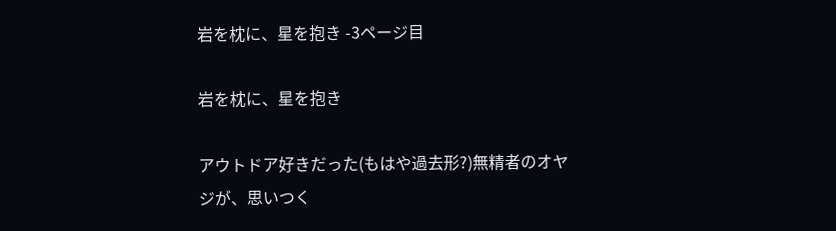岩を枕に、星を抱き -3ページ目

岩を枕に、星を抱き

アウトドア好きだった(もはや過去形?)無精者のオヤジが、思いつく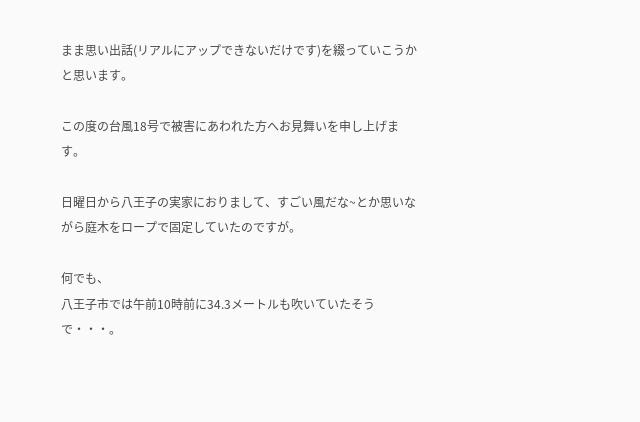まま思い出話(リアルにアップできないだけです)を綴っていこうかと思います。

この度の台風18号で被害にあわれた方へお見舞いを申し上げます。

日曜日から八王子の実家におりまして、すごい風だな~とか思いながら庭木をロープで固定していたのですが。

何でも、
八王子市では午前10時前に34.3メートルも吹いていたそうで・・・。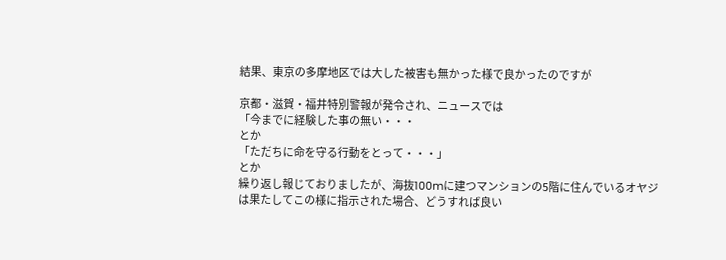結果、東京の多摩地区では大した被害も無かった様で良かったのですが

京都・滋賀・福井特別警報が発令され、ニュースでは
「今までに経験した事の無い・・・
とか
「ただちに命を守る行動をとって・・・」
とか
繰り返し報じておりましたが、海抜100mに建つマンションの5階に住んでいるオヤジは果たしてこの様に指示された場合、どうすれば良い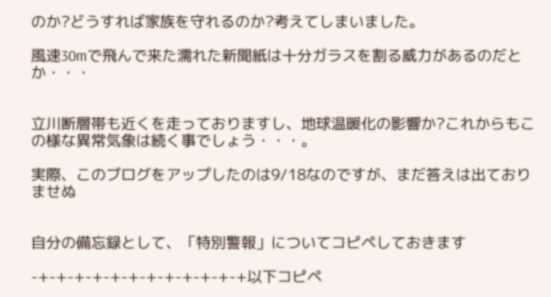のか?どうすれば家族を守れるのか?考えてしまいました。

風速30mで飛んで来た濡れた新聞紙は十分ガラスを割る威力があるのだとか・・・


立川断層帯も近くを走っておりますし、地球温暖化の影響か?これからもこの様な異常気象は続く事でしょう・・・。

実際、このブログをアップしたのは9/18なのですが、まだ答えは出ておりませぬ


自分の備忘録として、「特別警報」についてコピペしておきます

-+-+-+-+-+-+-+-+-+-+-+-+以下コピペ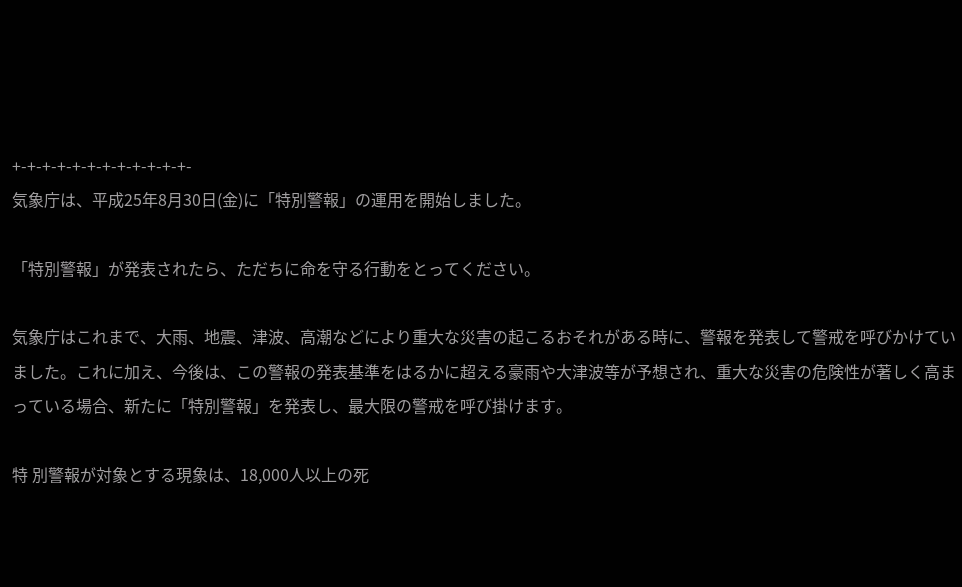+-+-+-+-+-+-+-+-+-+-+-+-
気象庁は、平成25年8月30日(金)に「特別警報」の運用を開始しました。

「特別警報」が発表されたら、ただちに命を守る行動をとってください。

気象庁はこれまで、大雨、地震、津波、高潮などにより重大な災害の起こるおそれがある時に、警報を発表して警戒を呼びかけていました。これに加え、今後は、この警報の発表基準をはるかに超える豪雨や大津波等が予想され、重大な災害の危険性が著しく高まっている場合、新たに「特別警報」を発表し、最大限の警戒を呼び掛けます。

特 別警報が対象とする現象は、18,000人以上の死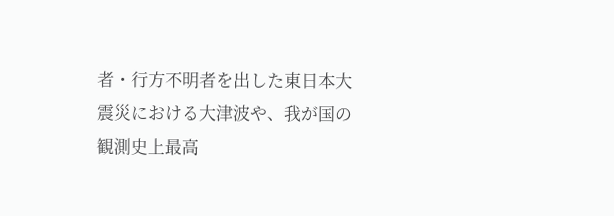者・行方不明者を出した東日本大震災における大津波や、我が国の観測史上最高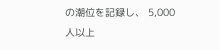の潮位を記録し、 5,000人以上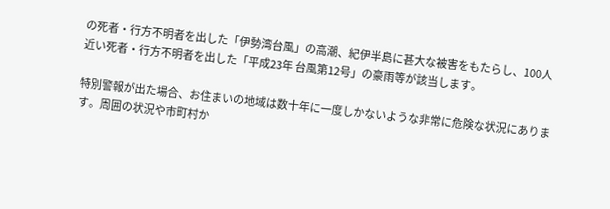の死者・行方不明者を出した「伊勢湾台風」の高潮、紀伊半島に甚大な被害をもたらし、100人近い死者・行方不明者を出した「平成23年 台風第12号」の豪雨等が該当します。

特別警報が出た場合、お住まいの地域は数十年に一度しかないような非常に危険な状況にあります。周囲の状況や市町村か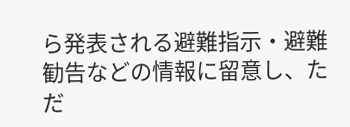ら発表される避難指示・避難勧告などの情報に留意し、ただ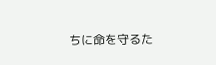ちに命を守るた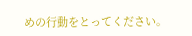めの行動をとってください。